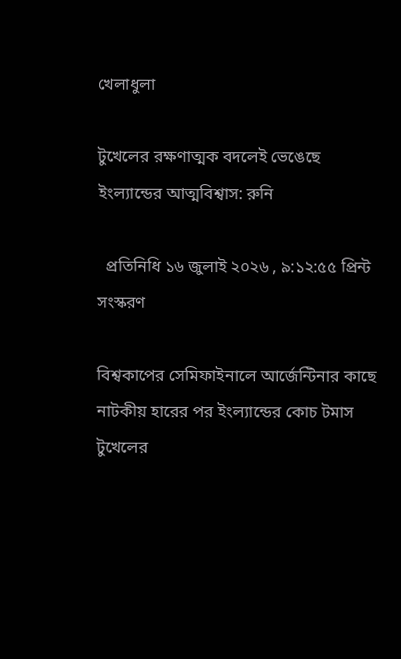খেলাধুলা

টুখেলের রক্ষণাত্মক বদলেই ভেঙেছে ইংল্যান্ডের আত্মবিশ্বাস: রুনি

  প্রতিনিধি ১৬ জুলাই ২০২৬ , ৯:১২:৫৫ প্রিন্ট সংস্করণ

বিশ্বকাপের সেমিফাইনালে আর্জেন্টিনার কাছে নাটকীয় হারের পর ইংল্যান্ডের কোচ টমাস টুখেলের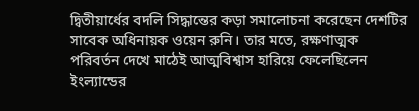দ্বিতীয়ার্ধের বদলি সিদ্ধান্তের কড়া সমালোচনা করেছেন দেশটির সাবেক অধিনায়ক ওয়েন রুনি। তার মতে, রক্ষণাত্মক পরিবর্তন দেখে মাঠেই আত্মবিশ্বাস হারিয়ে ফেলেছিলেন ইংল্যান্ডের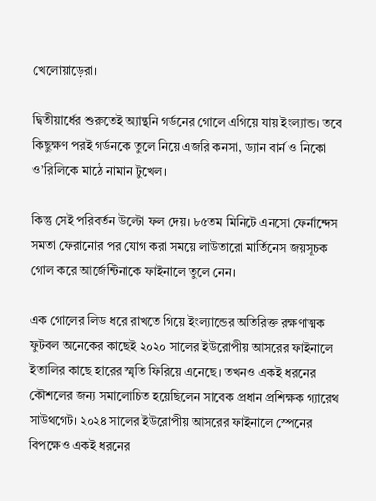খেলোয়াড়েরা।

দ্বিতীয়ার্ধের শুরুতেই অ্যান্থনি গর্ডনের গোলে এগিয়ে যায় ইংল্যান্ড। তবে কিছুক্ষণ পরই গর্ডনকে তুলে নিয়ে এজরি কনসা, ড্যান বার্ন ও নিকো ও’রিলিকে মাঠে নামান টুখেল।

কিন্তু সেই পরিবর্তন উল্টো ফল দেয়। ৮৫তম মিনিটে এনসো ফের্নান্দেস সমতা ফেরানোর পর যোগ করা সময়ে লাউতারো মার্তিনেস জয়সূচক গোল করে আর্জেন্টিনাকে ফাইনালে তুলে নেন।

এক গোলের লিড ধরে রাখতে গিয়ে ইংল্যান্ডের অতিরিক্ত রক্ষণাত্মক ফুটবল অনেকের কাছেই ২০২০ সালের ইউরোপীয় আসরের ফাইনালে ইতালির কাছে হারের স্মৃতি ফিরিয়ে এনেছে। তখনও একই ধরনের কৌশলের জন্য সমালোচিত হয়েছিলেন সাবেক প্রধান প্রশিক্ষক গ্যারেথ সাউথগেট। ২০২৪ সালের ইউরোপীয় আসরের ফাইনালে স্পেনের বিপক্ষেও একই ধরনের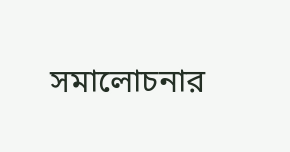সমালোচনার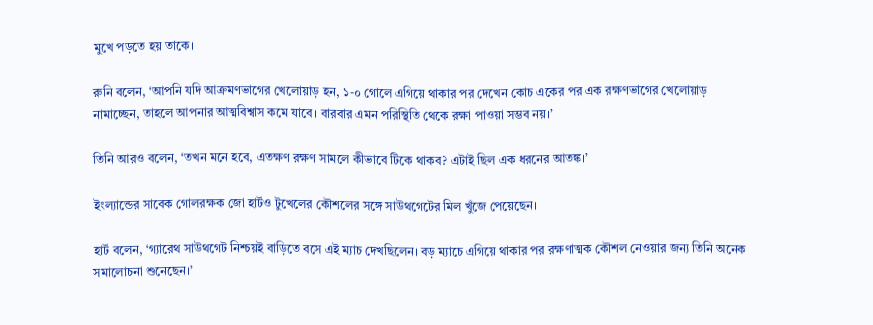মুখে পড়তে হয় তাকে।

রুনি বলেন, ‘আপনি যদি আক্রমণভাগের খেলোয়াড় হন, ১-০ গোলে এগিয়ে থাকার পর দেখেন কোচ একের পর এক রক্ষণভাগের খেলোয়াড় নামাচ্ছেন, তাহলে আপনার আত্মবিশ্বাস কমে যাবে। বারবার এমন পরিস্থিতি থেকে রক্ষা পাওয়া সম্ভব নয়।’

তিনি আরও বলেন, ‘তখন মনে হবে, এতক্ষণ রক্ষণ সামলে কীভাবে টিকে থাকব? এটাই ছিল এক ধরনের আতঙ্ক।’

ইংল্যান্ডের সাবেক গোলরক্ষক জো হার্টও টুখেলের কৌশলের সঙ্গে সাউথগেটের মিল খুঁজে পেয়েছেন।

হার্ট বলেন, ‘গ্যারেথ সাউথগেট নিশ্চয়ই বাড়িতে বসে এই ম্যাচ দেখছিলেন। বড় ম্যাচে এগিয়ে থাকার পর রক্ষণাত্মক কৌশল নেওয়ার জন্য তিনি অনেক সমালোচনা শুনেছেন।’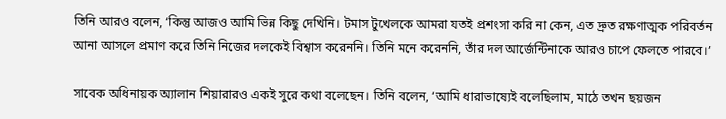তিনি আরও বলেন, ‘কিন্তু আজও আমি ভিন্ন কিছু দেখিনি। টমাস টুখেলকে আমরা যতই প্রশংসা করি না কেন, এত দ্রুত রক্ষণাত্মক পরিবর্তন আনা আসলে প্রমাণ করে তিনি নিজের দলকেই বিশ্বাস করেননি। তিনি মনে করেননি, তাঁর দল আর্জেন্টিনাকে আরও চাপে ফেলতে পারবে।’

সাবেক অধিনায়ক অ্যালান শিয়ারারও একই সুরে কথা বলেছেন। তিনি বলেন, ‘আমি ধারাভাষ্যেই বলেছিলাম, মাঠে তখন ছয়জন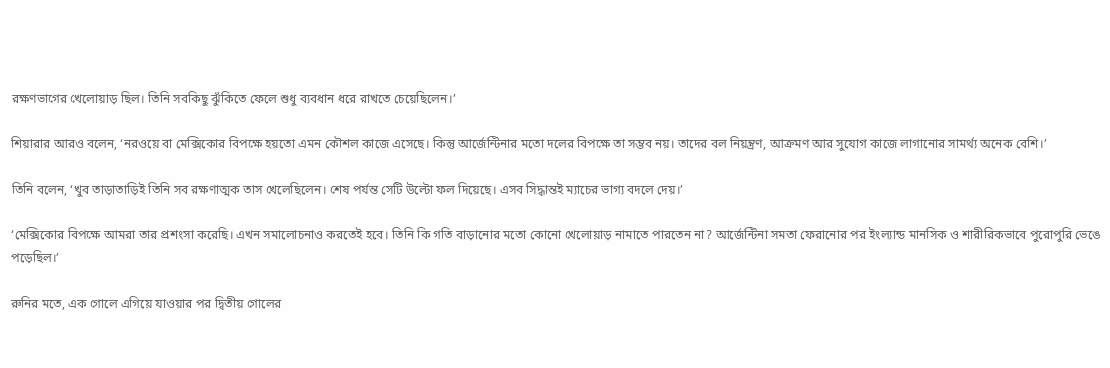রক্ষণভাগের খেলোয়াড় ছিল। তিনি সবকিছু ঝুঁকিতে ফেলে শুধু ব্যবধান ধরে রাখতে চেয়েছিলেন।’

শিয়ারার আরও বলেন, ‘নরওয়ে বা মেক্সিকোর বিপক্ষে হয়তো এমন কৌশল কাজে এসেছে। কিন্তু আর্জেন্টিনার মতো দলের বিপক্ষে তা সম্ভব নয়। তাদের বল নিয়ন্ত্রণ, আক্রমণ আর সুযোগ কাজে লাগানোর সামর্থ্য অনেক বেশি।’

তিনি বলেন, ‘খুব তাড়াতাড়িই তিনি সব রক্ষণাত্মক তাস খেলেছিলেন। শেষ পর্যন্ত সেটি উল্টো ফল দিয়েছে। এসব সিদ্ধান্তই ম্যাচের ভাগ্য বদলে দেয়।’

‘মেক্সিকোর বিপক্ষে আমরা তার প্রশংসা করেছি। এখন সমালোচনাও করতেই হবে। তিনি কি গতি বাড়ানোর মতো কোনো খেলোয়াড় নামাতে পারতেন না? আর্জেন্টিনা সমতা ফেরানোর পর ইংল্যান্ড মানসিক ও শারীরিকভাবে পুরোপুরি ভেঙে পড়েছিল।’

রুনির মতে, এক গোলে এগিয়ে যাওয়ার পর দ্বিতীয় গোলের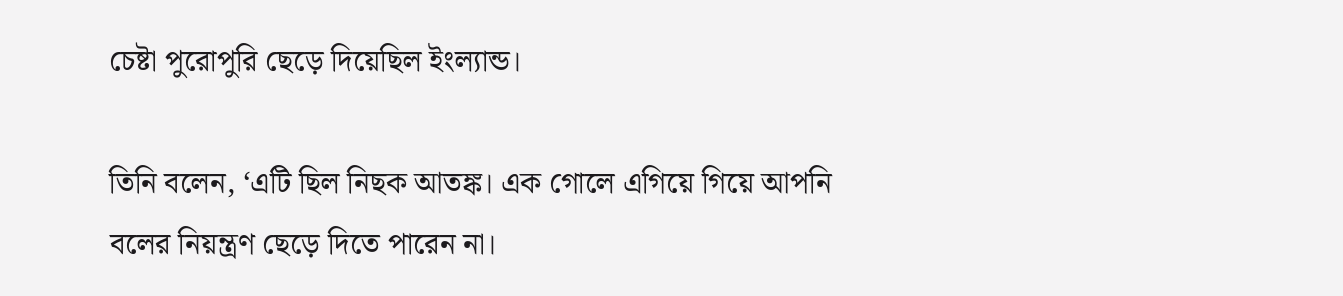চেষ্টা পুরোপুরি ছেড়ে দিয়েছিল ইংল্যান্ড।

তিনি বলেন, ‘এটি ছিল নিছক আতঙ্ক। এক গোলে এগিয়ে গিয়ে আপনি বলের নিয়ন্ত্রণ ছেড়ে দিতে পারেন না।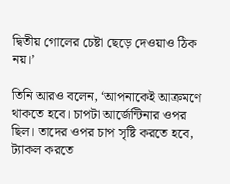দ্বিতীয় গোলের চেষ্টা ছেড়ে দেওয়াও ঠিক নয়।’

তিনি আরও বলেন, ‘আপনাকেই আক্রমণে থাকতে হবে। চাপটা আর্জেন্টিনার ওপর ছিল। তাদের ওপর চাপ সৃষ্টি করতে হবে, ট্যাকল করতে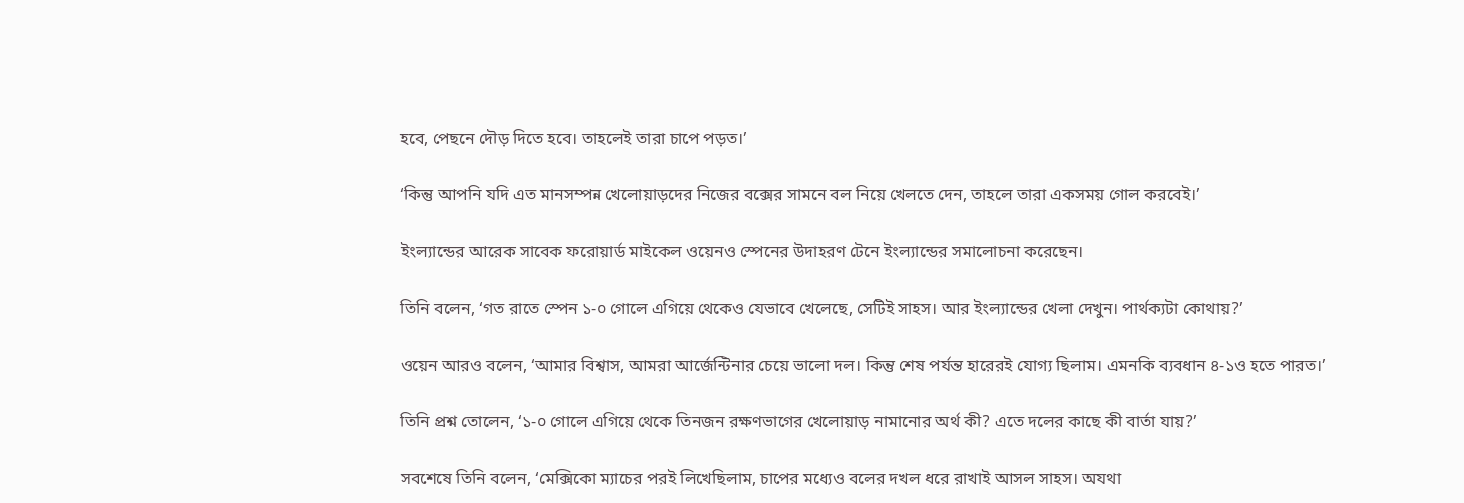হবে, পেছনে দৌড় দিতে হবে। তাহলেই তারা চাপে পড়ত।’

‘কিন্তু আপনি যদি এত মানসম্পন্ন খেলোয়াড়দের নিজের বক্সের সামনে বল নিয়ে খেলতে দেন, তাহলে তারা একসময় গোল করবেই।’

ইংল্যান্ডের আরেক সাবেক ফরোয়ার্ড মাইকেল ওয়েনও স্পেনের উদাহরণ টেনে ইংল্যান্ডের সমালোচনা করেছেন।

তিনি বলেন, ‘গত রাতে স্পেন ১-০ গোলে এগিয়ে থেকেও যেভাবে খেলেছে, সেটিই সাহস। আর ইংল্যান্ডের খেলা দেখুন। পার্থক্যটা কোথায়?’

ওয়েন আরও বলেন, ‘আমার বিশ্বাস, আমরা আর্জেন্টিনার চেয়ে ভালো দল। কিন্তু শেষ পর্যন্ত হারেরই যোগ্য ছিলাম। এমনকি ব্যবধান ৪-১ও হতে পারত।’

তিনি প্রশ্ন তোলেন, ‘১-০ গোলে এগিয়ে থেকে তিনজন রক্ষণভাগের খেলোয়াড় নামানোর অর্থ কী? এতে দলের কাছে কী বার্তা যায়?’

সবশেষে তিনি বলেন, ‘মেক্সিকো ম্যাচের পরই লিখেছিলাম, চাপের মধ্যেও বলের দখল ধরে রাখাই আসল সাহস। অযথা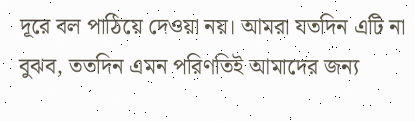দূরে বল পাঠিয়ে দেওয়া নয়। আমরা যতদিন এটি না বুঝব, ততদিন এমন পরিণতিই আমাদের জন্য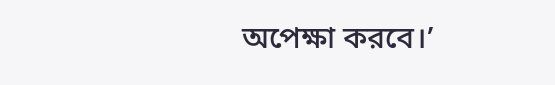অপেক্ষা করবে।’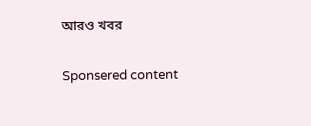আরও খবর

Sponsered content